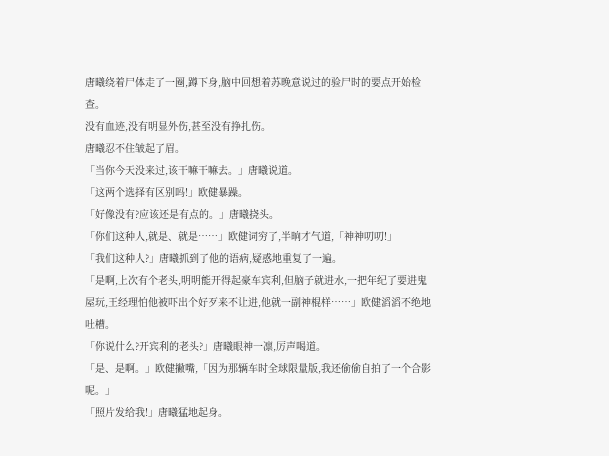唐曦绕着尸体走了一圈,蹲下身,脑中回想着苏晚意说过的验尸时的要点开始检查。
没有血迹,没有明显外伤,甚至没有挣扎伤。
唐曦忍不住皱起了眉。
「当你今天没来过,该干嘛干嘛去。」唐曦说道。
「这两个选择有区别吗!」欧健暴躁。
「好像没有?应该还是有点的。」唐曦挠头。
「你们这种人,就是、就是……」欧健词穷了,半晌才气道,「神神叨叨!」
「我们这种人?」唐曦抓到了他的语病,疑惑地重复了一遍。
「是啊,上次有个老头,明明能开得起豪车宾利,但脑子就进水,一把年纪了要进鬼屋玩,王经理怕他被吓出个好歹来不让进,他就一副神棍样……」欧健滔滔不绝地吐槽。
「你说什么?开宾利的老头?」唐曦眼神一凛,厉声喝道。
「是、是啊。」欧健撇嘴,「因为那辆车时全球限量版,我还偷偷自拍了一个合影呢。」
「照片发给我!」唐曦猛地起身。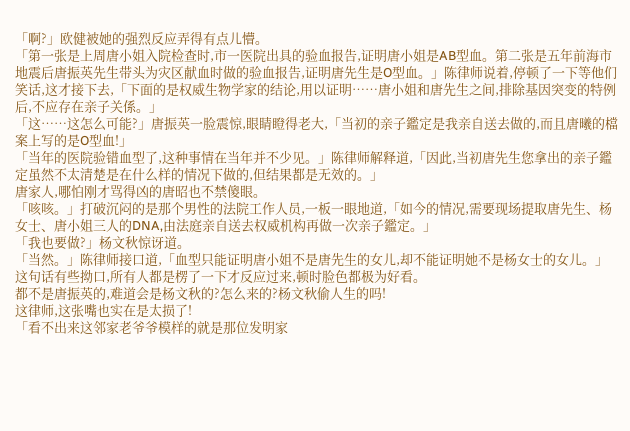「啊?」欧健被她的强烈反应弄得有点儿懵。
「第一张是上周唐小姐入院检查时,市一医院出具的验血报告,证明唐小姐是AB型血。第二张是五年前海市地震后唐振英先生带头为灾区献血时做的验血报告,证明唐先生是O型血。」陈律师说着,停顿了一下等他们笑话,这才接下去,「下面的是权威生物学家的结论,用以证明……唐小姐和唐先生之间,排除基因突变的特例后,不应存在亲子关係。」
「这……这怎么可能?」唐振英一脸震惊,眼睛瞪得老大,「当初的亲子鑑定是我亲自送去做的,而且唐曦的檔案上写的是O型血!」
「当年的医院验错血型了,这种事情在当年并不少见。」陈律师解释道,「因此,当初唐先生您拿出的亲子鑑定虽然不太清楚是在什么样的情况下做的,但结果都是无效的。」
唐家人,哪怕刚才骂得凶的唐昭也不禁傻眼。
「咳咳。」打破沉闷的是那个男性的法院工作人员,一板一眼地道,「如今的情况,需要现场提取唐先生、杨女士、唐小姐三人的DNA,由法庭亲自送去权威机构再做一次亲子鑑定。」
「我也要做?」杨文秋惊讶道。
「当然。」陈律师接口道,「血型只能证明唐小姐不是唐先生的女儿,却不能证明她不是杨女士的女儿。」
这句话有些拗口,所有人都是楞了一下才反应过来,顿时脸色都极为好看。
都不是唐振英的,难道会是杨文秋的?怎么来的?杨文秋偷人生的吗!
这律师,这张嘴也实在是太损了!
「看不出来这邻家老爷爷模样的就是那位发明家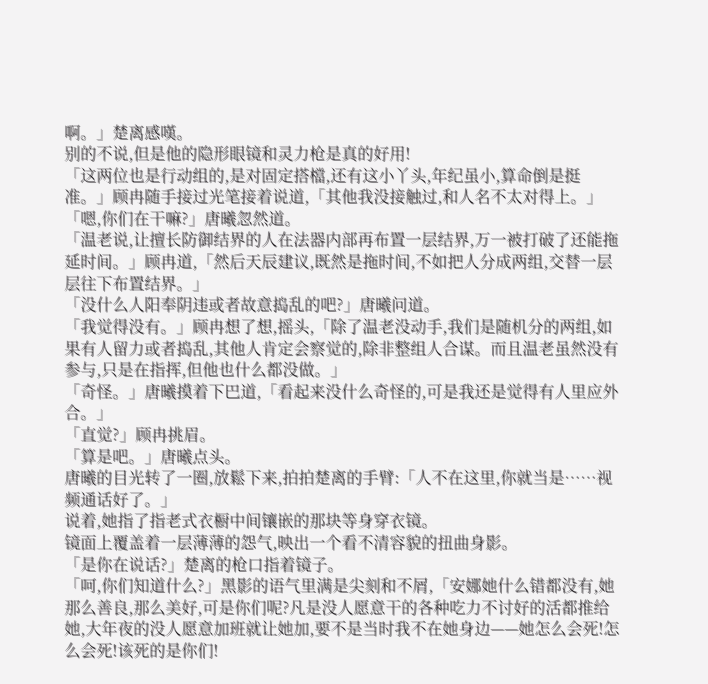啊。」楚离感嘆。
别的不说,但是他的隐形眼镜和灵力枪是真的好用!
「这两位也是行动组的,是对固定搭檔,还有这小丫头,年纪虽小,算命倒是挺准。」顾冉随手接过光笔接着说道,「其他我没接触过,和人名不太对得上。」
「嗯,你们在干嘛?」唐曦忽然道。
「温老说,让擅长防御结界的人在法器内部再布置一层结界,万一被打破了还能拖延时间。」顾冉道,「然后天辰建议,既然是拖时间,不如把人分成两组,交替一层层往下布置结界。」
「没什么人阳奉阴违或者故意捣乱的吧?」唐曦问道。
「我觉得没有。」顾冉想了想,摇头,「除了温老没动手,我们是随机分的两组,如果有人留力或者捣乱,其他人肯定会察觉的,除非整组人合谋。而且温老虽然没有参与,只是在指挥,但他也什么都没做。」
「奇怪。」唐曦摸着下巴道,「看起来没什么奇怪的,可是我还是觉得有人里应外合。」
「直觉?」顾冉挑眉。
「算是吧。」唐曦点头。
唐曦的目光转了一圈,放鬆下来,拍拍楚离的手臂:「人不在这里,你就当是……视频通话好了。」
说着,她指了指老式衣橱中间镶嵌的那块等身穿衣镜。
镜面上覆盖着一层薄薄的怨气,映出一个看不清容貌的扭曲身影。
「是你在说话?」楚离的枪口指着镜子。
「呵,你们知道什么?」黑影的语气里满是尖刻和不屑,「安娜她什么错都没有,她那么善良,那么美好,可是你们呢?凡是没人愿意干的各种吃力不讨好的活都推给她,大年夜的没人愿意加班就让她加,要不是当时我不在她身边——她怎么会死!怎么会死!该死的是你们!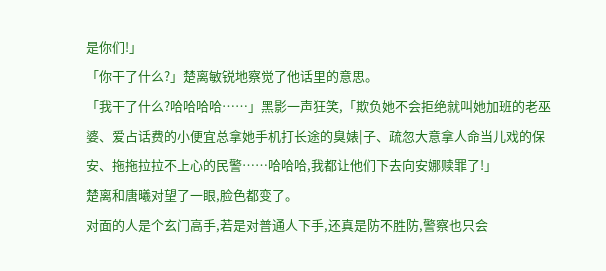是你们!」
「你干了什么?」楚离敏锐地察觉了他话里的意思。
「我干了什么?哈哈哈哈……」黑影一声狂笑,「欺负她不会拒绝就叫她加班的老巫婆、爱占话费的小便宜总拿她手机打长途的臭婊|子、疏忽大意拿人命当儿戏的保安、拖拖拉拉不上心的民警……哈哈哈,我都让他们下去向安娜赎罪了!」
楚离和唐曦对望了一眼,脸色都变了。
对面的人是个玄门高手,若是对普通人下手,还真是防不胜防,警察也只会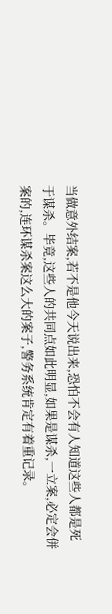当做意外结案,若不是他今天说出来,恐怕不会有人知道这些人都是死于谋杀。毕竟,这些人的共同点如此明显,如果是谋杀,一立案,必定会併案的,连环谋杀案这么大的案子,警务系统肯定有着重记录。